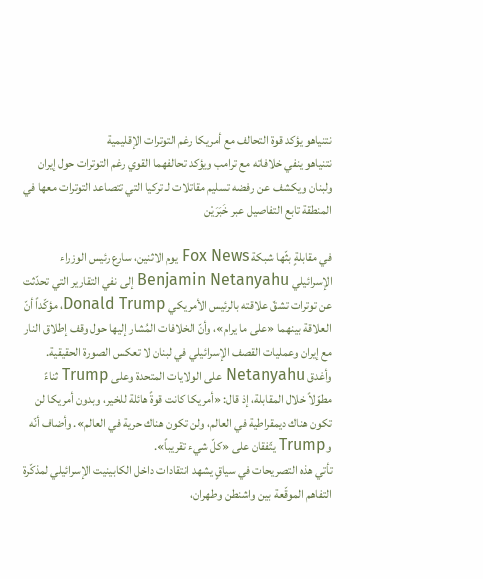نتنياهو يؤكد قوة التحالف مع أمريكا رغم التوترات الإقليمية
نتنياهو ينفي خلافاته مع ترامب ويؤكد تحالفهما القوي رغم التوترات حول إيران ولبنان ويكشف عن رفضه تسليم مقاتلات لـ تركيا التي تتصاعد التوترات معها في المنطقة تابع التفاصيل عبر خَبَرَيْن

في مقابلةٍ بثّها شبكة Fox News يوم الاثنين، سارع رئيس الوزراء الإسرائيلي Benjamin Netanyahu إلى نفي التقارير التي تحدّثت عن توترات تشقّ علاقته بالرئيس الأمريكي Donald Trump، مؤكّداً أنّ العلاقة بينهما «على ما يرام»، وأنّ الخلافات المُشار إليها حول وقف إطلاق النار مع إيران وعمليات القصف الإسرائيلي في لبنان لا تعكس الصورة الحقيقية.
وأغدق Netanyahu على الولايات المتحدة وعلى Trump ثناءً مطوّلاً خلال المقابلة، إذ قال: «أمريكا كانت قوةً هائلة للخير، وبدون أمريكا لن تكون هناك ديمقراطية في العالم، ولن تكون هناك حرية في العالم». وأضاف أنّه وTrump يتّفقان على «كلّ شيء تقريباً».
تأتي هذه التصريحات في سياقٍ يشهد انتقادات داخل الكابينيت الإسرائيلي لمذكّرة التفاهم الموقّعة بين واشنطن وطهران،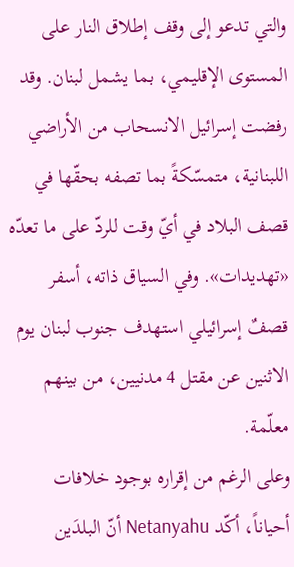والتي تدعو إلى وقف إطلاق النار على المستوى الإقليمي، بما يشمل لبنان. وقد رفضت إسرائيل الانسحاب من الأراضي اللبنانية، متمسّكةً بما تصفه بحقّها في قصف البلاد في أيّ وقت للردّ على ما تعدّه «تهديدات». وفي السياق ذاته، أسفر قصفٌ إسرائيلي استهدف جنوب لبنان يوم الاثنين عن مقتل 4 مدنيين، من بينهم معلّمة.
وعلى الرغم من إقراره بوجود خلافات أحياناً، أكّد Netanyahu أنّ البلدَين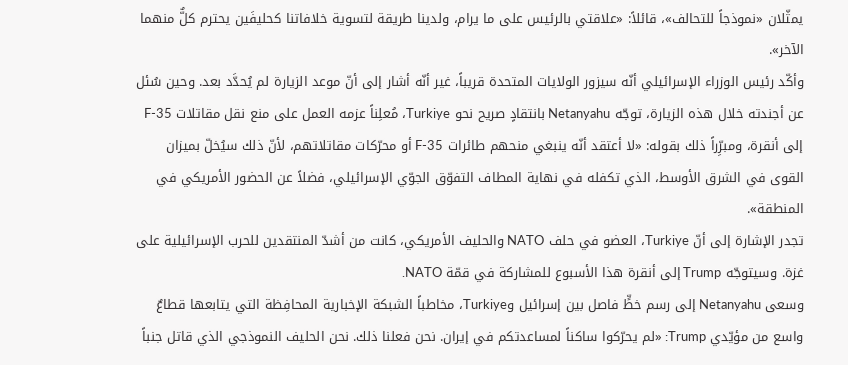يمثّلان «نموذجاً للتحالف»، قائلاً: «علاقتي بالرئيس على ما يرام، ولدينا طريقة لتسوية خلافاتنا كحليفَين يحترم كلٌّ منهما الآخر».
وأكّد رئيس الوزراء الإسرائيلي أنّه سيزور الولايات المتحدة قريباً، غير أنّه أشار إلى أنّ موعد الزيارة لم يُحدَّد بعد. وحين سُئل عن أجندته خلال هذه الزيارة، توجّه Netanyahu بانتقادٍ صريح نحو Turkiye، مُعلِناً عزمه العمل على منع نقل مقاتلات F-35 إلى أنقرة، ومبرِّراً ذلك بقوله: «لا أعتقد أنّه ينبغي منحهم طائرات F-35 أو محرّكات مقاتلاتهم، لأنّ ذلك سيُخلّ بميزان القوى في الشرق الأوسط، الذي تكفله في نهاية المطاف التفوّق الجوّي الإسرائيلي، فضلاً عن الحضور الأمريكي في المنطقة».
تجدر الإشارة إلى أنّ Turkiye، العضو في حلف NATO والحليف الأمريكي، كانت من أشدّ المنتقدين للحرب الإسرائيلية على غزة. وسيتوجّه Trump إلى أنقرة هذا الأسبوع للمشاركة في قمّة NATO.
وسعى Netanyahu إلى رسم خطٍّ فاصل بين إسرائيل وTurkiye، مخاطباً الشبكة الإخبارية المحافِظة التي يتابعها قطاعٌ واسع من مؤيّدي Trump: «لم يحرّكوا ساكناً لمساعدتكم في إيران. نحن فعلنا ذلك. نحن الحليف النموذجي الذي قاتل جنباً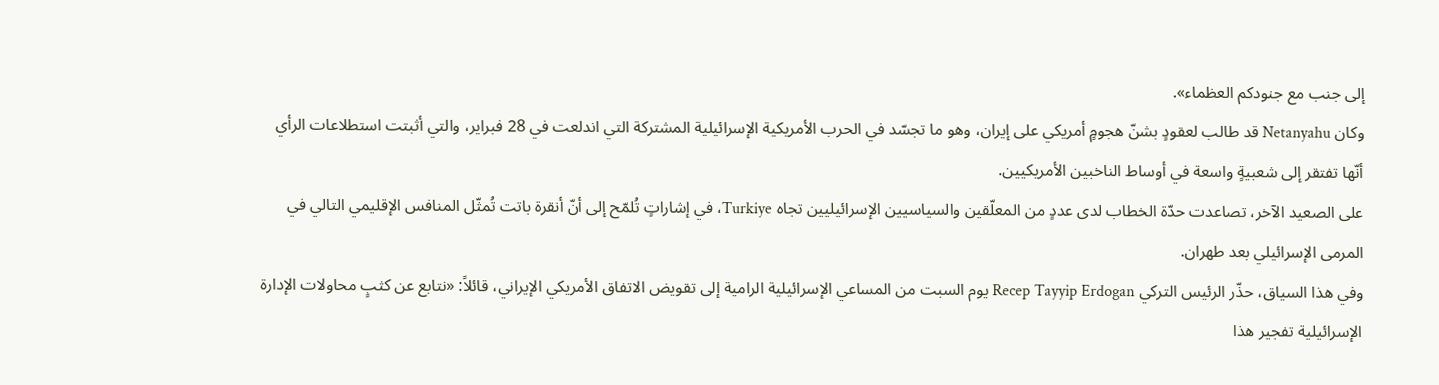إلى جنب مع جنودكم العظماء».
وكان Netanyahu قد طالب لعقودٍ بشنّ هجومٍ أمريكي على إيران، وهو ما تجسّد في الحرب الأمريكية الإسرائيلية المشتركة التي اندلعت في 28 فبراير، والتي أثبتت استطلاعات الرأي أنّها تفتقر إلى شعبيةٍ واسعة في أوساط الناخبين الأمريكيين.
على الصعيد الآخر، تصاعدت حدّة الخطاب لدى عددٍ من المعلّقين والسياسيين الإسرائيليين تجاه Turkiye، في إشاراتٍ تُلمّح إلى أنّ أنقرة باتت تُمثّل المنافس الإقليمي التالي في المرمى الإسرائيلي بعد طهران.
وفي هذا السياق، حذّر الرئيس التركي Recep Tayyip Erdogan يوم السبت من المساعي الإسرائيلية الرامية إلى تقويض الاتفاق الأمريكي الإيراني، قائلاً: «نتابع عن كثبٍ محاولات الإدارة الإسرائيلية تفجير هذا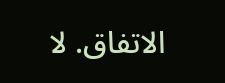الاتفاق. لا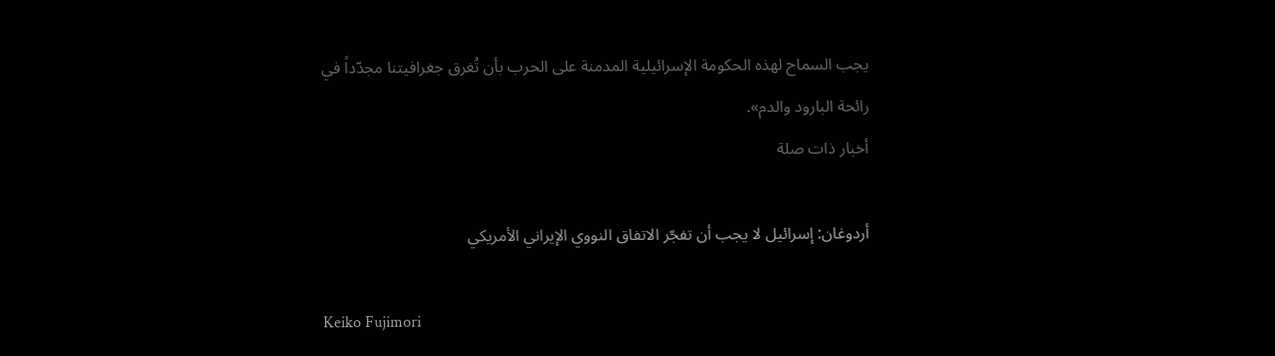يجب السماح لهذه الحكومة الإسرائيلية المدمنة على الحرب بأن تُغرق جغرافيتنا مجدّداً في رائحة البارود والدم».
أخبار ذات صلة

أردوغان: إسرائيل لا يجب أن تفجّر الاتفاق النووي الإيراني الأمريكي

Keiko Fujimori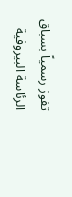تفوز رسمياً بسباق الرئاسة البيروفية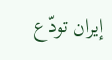إيران تودّع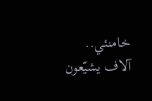خامنئي.. آلاف يشيّعون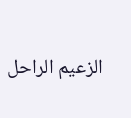الزعيم الراحل